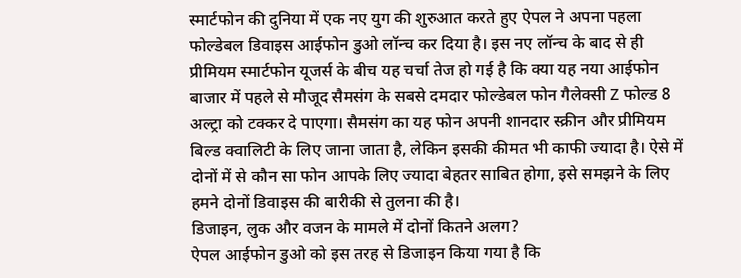स्मार्टफोन की दुनिया में एक नए युग की शुरुआत करते हुए ऐपल ने अपना पहला फोल्डेबल डिवाइस आईफोन डुओ लॉन्च कर दिया है। इस नए लॉन्च के बाद से ही प्रीमियम स्मार्टफोन यूजर्स के बीच यह चर्चा तेज हो गई है कि क्या यह नया आईफोन बाजार में पहले से मौजूद सैमसंग के सबसे दमदार फोल्डेबल फोन गैलेक्सी Z फोल्ड 8 अल्ट्रा को टक्कर दे पाएगा। सैमसंग का यह फोन अपनी शानदार स्क्रीन और प्रीमियम बिल्ड क्वालिटी के लिए जाना जाता है, लेकिन इसकी कीमत भी काफी ज्यादा है। ऐसे में दोनों में से कौन सा फोन आपके लिए ज्यादा बेहतर साबित होगा, इसे समझने के लिए हमने दोनों डिवाइस की बारीकी से तुलना की है।
डिजाइन, लुक और वजन के मामले में दोनों कितने अलग?
ऐपल आईफोन डुओ को इस तरह से डिजाइन किया गया है कि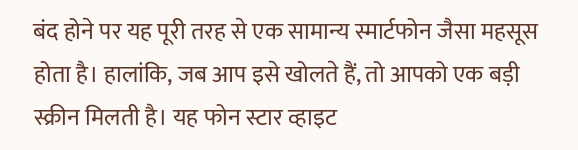बंद होने पर यह पूरी तरह से एक सामान्य स्मार्टफोन जैसा महसूस होता है। हालांकि, जब आप इसे खोलते हैं, तो आपको एक बड़ी स्क्रीन मिलती है। यह फोन स्टार व्हाइट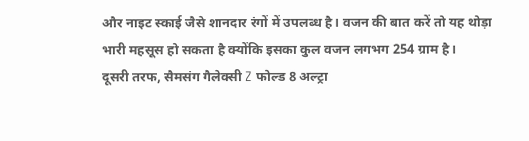और नाइट स्काई जैसे शानदार रंगों में उपलब्ध है। वजन की बात करें तो यह थोड़ा भारी महसूस हो सकता है क्योंकि इसका कुल वजन लगभग 254 ग्राम है।
दूसरी तरफ, सैमसंग गैलेक्सी Z फोल्ड 8 अल्ट्रा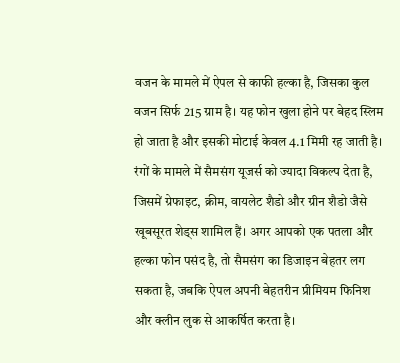वजन के मामले में ऐपल से काफी हल्का है, जिसका कुल वजन सिर्फ 215 ग्राम है। यह फोन खुला होने पर बेहद स्लिम हो जाता है और इसकी मोटाई केवल 4.1 मिमी रह जाती है। रंगों के मामले में सैमसंग यूजर्स को ज्यादा विकल्प देता है, जिसमें ग्रेफाइट, क्रीम, वायलेट शैडो और ग्रीन शैडो जैसे खूबसूरत शेड्स शामिल हैं। अगर आपको एक पतला और हल्का फोन पसंद है, तो सैमसंग का डिजाइन बेहतर लग सकता है, जबकि ऐपल अपनी बेहतरीन प्रीमियम फिनिश और क्लीन लुक से आकर्षित करता है।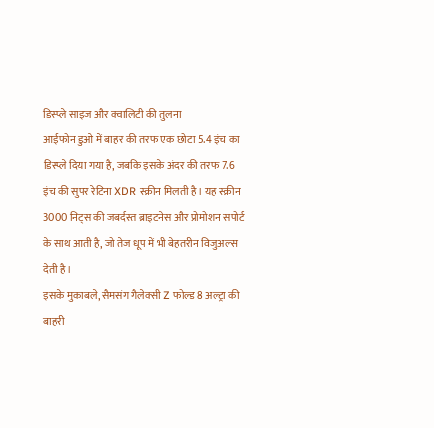डिस्प्ले साइज और क्वालिटी की तुलना
आईफोन डुओ में बाहर की तरफ एक छोटा 5.4 इंच का डिस्प्ले दिया गया है, जबकि इसके अंदर की तरफ 7.6 इंच की सुपर रेटिना XDR स्क्रीन मिलती है। यह स्क्रीन 3000 निट्स की जबर्दस्त ब्राइटनेस और प्रोमोशन सपोर्ट के साथ आती है, जो तेज धूप में भी बेहतरीन विजुअल्स देती है।
इसके मुकाबले, सैमसंग गैलेक्सी Z फोल्ड 8 अल्ट्रा की बाहरी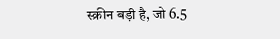स्क्रीन बड़ी है, जो 6.5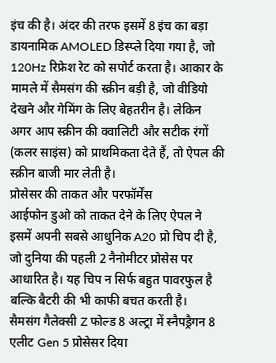इंच की है। अंदर की तरफ इसमें 8 इंच का बड़ा डायनामिक AMOLED डिस्प्ले दिया गया है, जो 120Hz रिफ्रेश रेट को सपोर्ट करता है। आकार के मामले में सैमसंग की स्क्रीन बड़ी है, जो वीडियो देखने और गेमिंग के लिए बेहतरीन है। लेकिन अगर आप स्क्रीन की क्वालिटी और सटीक रंगों (कलर साइंस) को प्राथमिकता देते हैं, तो ऐपल की स्क्रीन बाजी मार लेती है।
प्रोसेसर की ताकत और परफॉर्मेंस
आईफोन डुओ को ताकत देने के लिए ऐपल ने इसमें अपनी सबसे आधुनिक A20 प्रो चिप दी है, जो दुनिया की पहली 2 नैनोमीटर प्रोसेस पर आधारित है। यह चिप न सिर्फ बहुत पावरफुल है बल्कि बैटरी की भी काफी बचत करती है।
सैमसंग गैलेक्सी Z फोल्ड 8 अल्ट्रा में स्नैपड्रैगन 8 एलीट Gen 5 प्रोसेसर दिया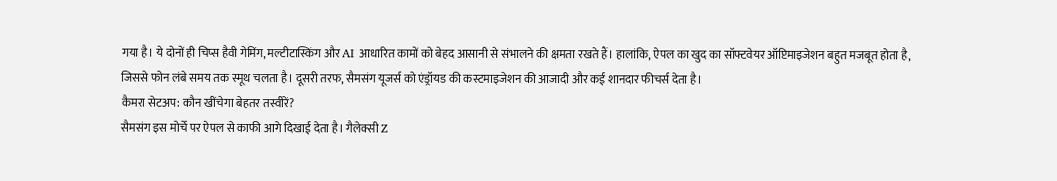गया है। ये दोनों ही चिप्स हैवी गेमिंग, मल्टीटास्किंग और AI आधारित कामों को बेहद आसानी से संभालने की क्षमता रखते हैं। हालांकि, ऐपल का खुद का सॉफ्टवेयर ऑप्टिमाइजेशन बहुत मजबूत होता है, जिससे फोन लंबे समय तक स्मूथ चलता है। दूसरी तरफ, सैमसंग यूजर्स को एंड्रॉयड की कस्टमाइजेशन की आजादी और कई शानदार फीचर्स देता है।
कैमरा सेटअप: कौन खींचेगा बेहतर तस्वीरें?
सैमसंग इस मोर्चे पर ऐपल से काफी आगे दिखाई देता है। गैलेक्सी Z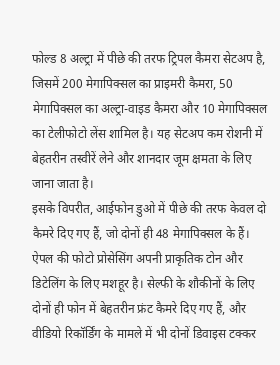फोल्ड 8 अल्ट्रा में पीछे की तरफ ट्रिपल कैमरा सेटअप है, जिसमें 200 मेगापिक्सल का प्राइमरी कैमरा, 50 मेगापिक्सल का अल्ट्रा-वाइड कैमरा और 10 मेगापिक्सल का टेलीफोटो लेंस शामिल है। यह सेटअप कम रोशनी में बेहतरीन तस्वीरें लेने और शानदार जूम क्षमता के लिए जाना जाता है।
इसके विपरीत, आईफोन डुओ में पीछे की तरफ केवल दो कैमरे दिए गए हैं, जो दोनों ही 48 मेगापिक्सल के हैं। ऐपल की फोटो प्रोसेसिंग अपनी प्राकृतिक टोन और डिटेलिंग के लिए मशहूर है। सेल्फी के शौकीनों के लिए दोनों ही फोन में बेहतरीन फ्रंट कैमरे दिए गए हैं, और वीडियो रिकॉर्डिंग के मामले में भी दोनों डिवाइस टक्कर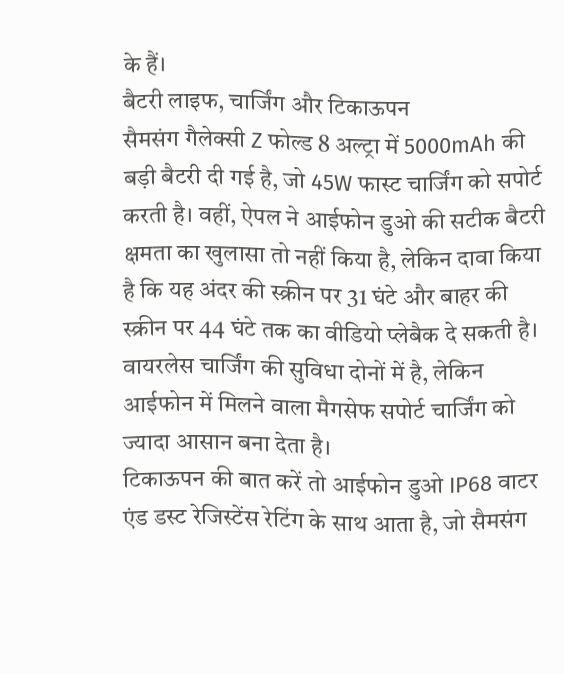के हैं।
बैटरी लाइफ, चार्जिंग और टिकाऊपन
सैमसंग गैलेक्सी Z फोल्ड 8 अल्ट्रा में 5000mAh की बड़ी बैटरी दी गई है, जो 45W फास्ट चार्जिंग को सपोर्ट करती है। वहीं, ऐपल ने आईफोन डुओ की सटीक बैटरी क्षमता का खुलासा तो नहीं किया है, लेकिन दावा किया है कि यह अंदर की स्क्रीन पर 31 घंटे और बाहर की स्क्रीन पर 44 घंटे तक का वीडियो प्लेबैक दे सकती है। वायरलेस चार्जिंग की सुविधा दोनों में है, लेकिन आईफोन में मिलने वाला मैगसेफ सपोर्ट चार्जिंग को ज्यादा आसान बना देता है।
टिकाऊपन की बात करें तो आईफोन डुओ IP68 वाटर एंड डस्ट रेजिस्टेंस रेटिंग के साथ आता है, जो सैमसंग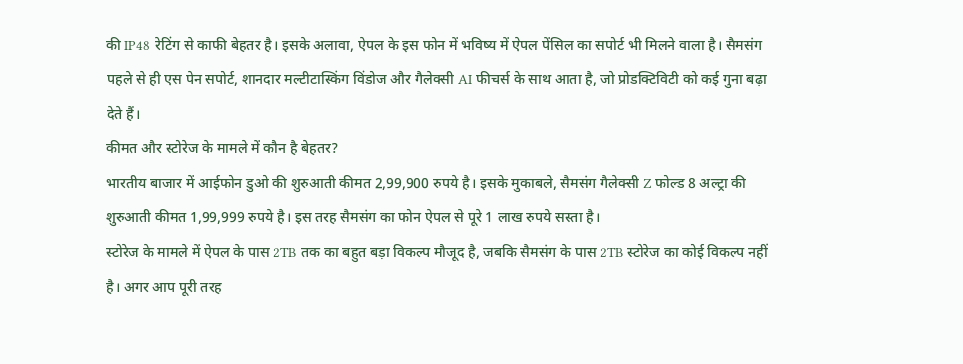की IP48 रेटिंग से काफी बेहतर है। इसके अलावा, ऐपल के इस फोन में भविष्य में ऐपल पेंसिल का सपोर्ट भी मिलने वाला है। सैमसंग पहले से ही एस पेन सपोर्ट, शानदार मल्टीटास्किंग विंडोज और गैलेक्सी AI फीचर्स के साथ आता है, जो प्रोडक्टिविटी को कई गुना बढ़ा देते हैं।
कीमत और स्टोरेज के मामले में कौन है बेहतर?
भारतीय बाजार में आईफोन डुओ की शुरुआती कीमत 2,99,900 रुपये है। इसके मुकाबले, सैमसंग गैलेक्सी Z फोल्ड 8 अल्ट्रा की शुरुआती कीमत 1,99,999 रुपये है। इस तरह सैमसंग का फोन ऐपल से पूरे 1 लाख रुपये सस्ता है।
स्टोरेज के मामले में ऐपल के पास 2TB तक का बहुत बड़ा विकल्प मौजूद है, जबकि सैमसंग के पास 2TB स्टोरेज का कोई विकल्प नहीं है। अगर आप पूरी तरह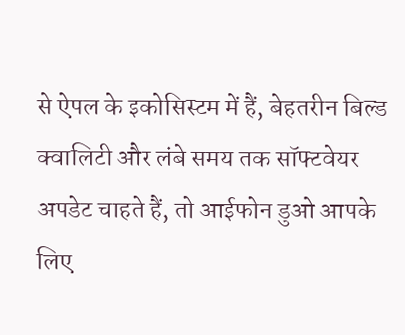से ऐपल के इकोसिस्टम में हैं, बेहतरीन बिल्ड क्वालिटी और लंबे समय तक सॉफ्टवेयर अपडेट चाहते हैं, तो आईफोन डुओ आपके लिए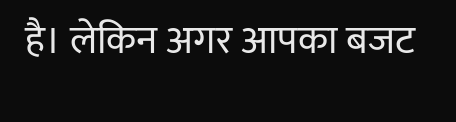है। लेकिन अगर आपका बजट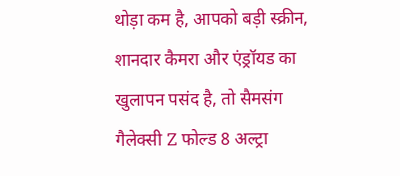थोड़ा कम है, आपको बड़ी स्क्रीन, शानदार कैमरा और एंड्रॉयड का खुलापन पसंद है, तो सैमसंग गैलेक्सी Z फोल्ड 8 अल्ट्रा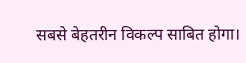सबसे बेहतरीन विकल्प साबित होगा।